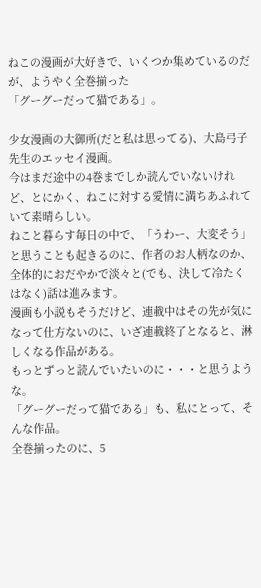ねこの漫画が大好きで、いくつか集めているのだが、ようやく全巻揃った
「グーグーだって猫である」。

少女漫画の大御所(だと私は思ってる)、大島弓子先生のエッセイ漫画。
今はまだ途中の4巻までしか読んでいないけれど、とにかく、ねこに対する愛情に満ちあふれていて素晴らしい。
ねこと暮らす毎日の中で、「うわー、大変そう」と思うことも起きるのに、作者のお人柄なのか、全体的におだやかで淡々と(でも、決して冷たくはなく)話は進みます。
漫画も小説もそうだけど、連載中はその先が気になって仕方ないのに、いざ連載終了となると、淋しくなる作品がある。
もっとずっと読んでいたいのに・・・と思うような。
「グーグーだって猫である」も、私にとって、そんな作品。
全巻揃ったのに、5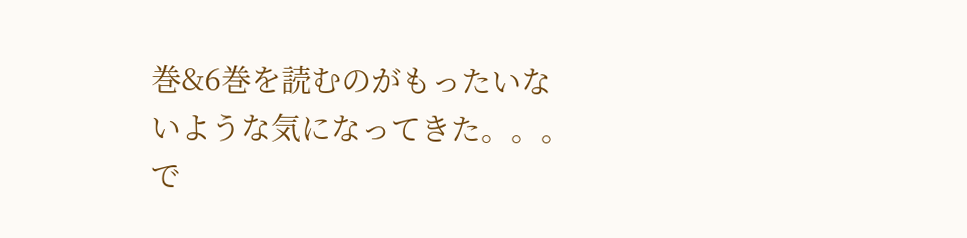巻&6巻を読むのがもったいないような気になってきた。。。
で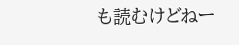も読むけどねー